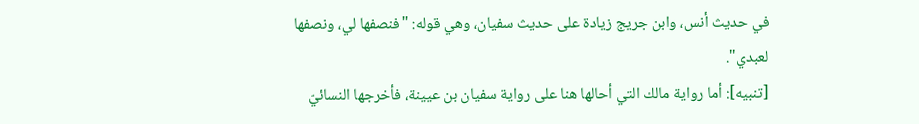في حديث أنس، وابن جريج زيادة على حديث سفيان، وهي قوله: "فنصفها لي، ونصفها لعبدي".
[تنبيه]: أما رواية مالك التي أحالها هنا على رواية سفيان بن عيينة، فأخرجها النسائيّ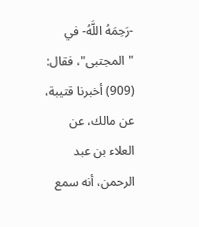-رَحِمَهُ اللَّهُ- في "المجتبى"، فقال:
(909) أخبرنا قتيبة، عن مالك، عن العلاء بن عبد الرحمن، أنه سمع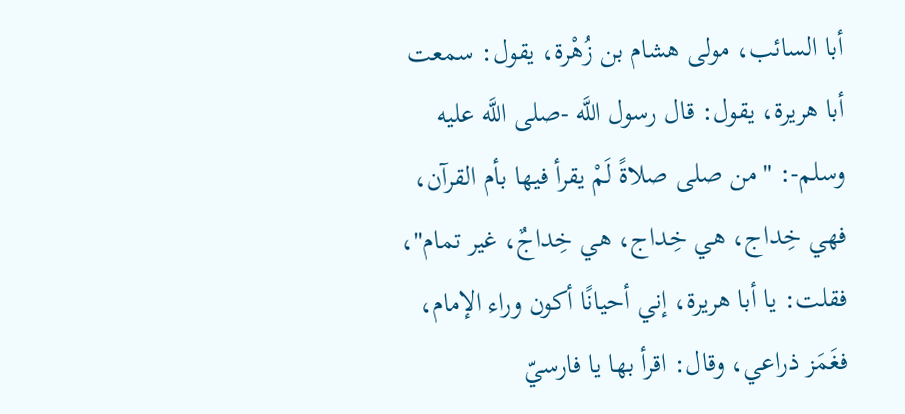أبا السائب، مولى هشام بن زُهْرة، يقول: سمعت أبا هريرة، يقول: قال رسول اللَّه -صلى اللَّه عليه وسلم-: "من صلى صلاةً لَمْ يقرأ فيها بأم القرآن، فهي خِداج، هي خِداج، هي خِداجٌ، غير تمام"، فقلت: يا أبا هريرة، إني أحيانًا أكون وراء الإمام، فغَمَز ذراعي، وقال: اقرأ بها يا فارسيّ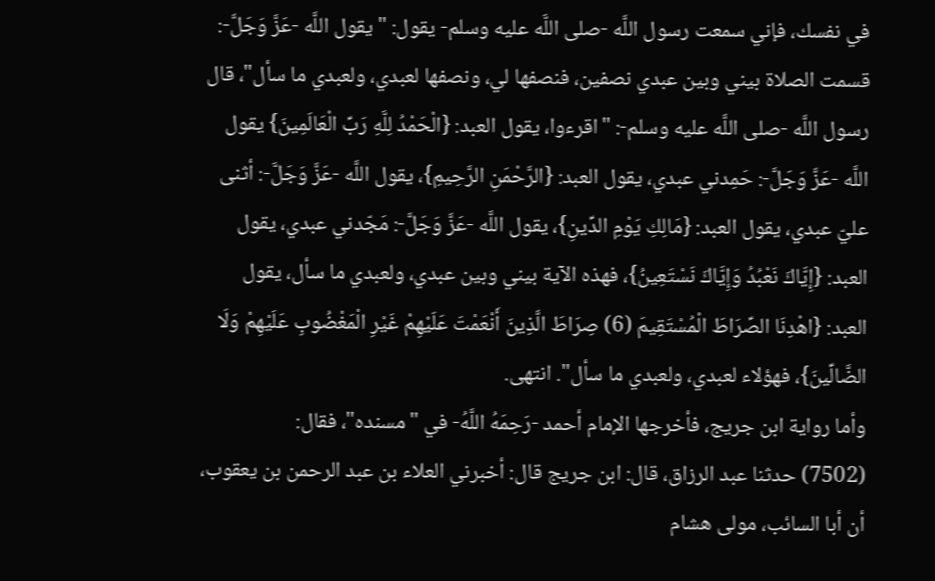في نفسك، فإني سمعت رسول اللَّه -صلى اللَّه عليه وسلم- يقول: "يقول اللَّه -عَزَّ وَجَلَّ-: قسمت الصلاة بيني وبين عبدي نصفين، فنصفها لي، ونصفها لعبدي، ولعبدي ما سأل"، قال رسول اللَّه -صلى اللَّه عليه وسلم-: "اقرءوا، يقول العبد: {الْحَمْدُ لِلَّهِ رَبِّ الْعَالَمِينَ} يقول اللَّه -عَزَّ وَجَلَّ-: حَمِدني عبدي، يقول العبد: {الرَّحْمَنِ الرَّحِيمِ}، يقول اللَّه -عَزَّ وَجَلَّ-: أثنى عليّ عبدي، يقول العبد: {مَالِكِ يَوْمِ الدِّينِ}، يقول اللَّه -عَزَّ وَجَلَّ-: مَجّدني عبدي، يقول العبد: {إِيَّاكَ نَعْبُدُ وَإِيَّاكَ نَسْتَعِينُ}، فهذه الآية بيني وبين عبدي، ولعبدي ما سأل، يقول العبد: {اهْدِنَا الصِّرَاطَ الْمُسْتَقِيمَ (6) صِرَاطَ الَّذِينَ أَنْعَمْتَ عَلَيْهِمْ غَيْرِ الْمَغْضُوبِ عَلَيْهِمْ وَلَا الضَّالِّينَ}، فهؤلاء لعبدي، ولعبدي ما سأل". انتهى.
وأما رواية ابن جريج، فأخرجها الإمام أحمد -رَحِمَهُ اللَّهُ- في "مسنده"، فقال:
(7502) حدثنا عبد الرزاق، قال: ابن جريج قال: أخبرني العلاء بن عبد الرحمن بن يعقوب، أن أبا السائب، مولى هشام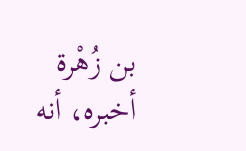بن زُهْرة أخبره، أنه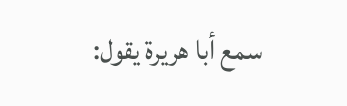سمع أبا هريرة يقول: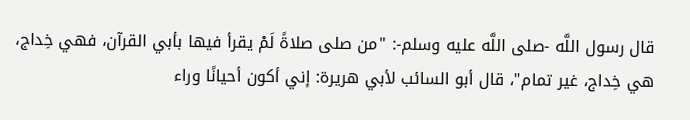قال رسول اللَّه -صلى اللَّه عليه وسلم-: "من صلى صلاةً لَمْ يقرأ فيها بأبي القرآن، فهي خِداج، هي خِداج، غير تمام"، قال أبو السائب لأبي هريرة: إني أكون أحيانًا وراء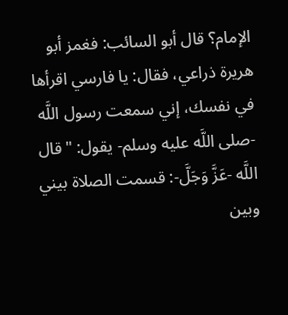الإمام؟ قال أبو السائب: فغمز أبو هريرة ذراعي، فقال: يا فارسي اقرأها في نفسك، إني سمعت رسول اللَّه -صلى اللَّه عليه وسلم- يقول: "قال اللَّه -عَزَّ وَجَلَّ-: قسمت الصلاة بيني وبين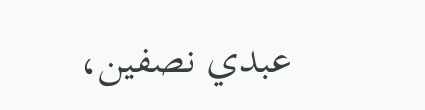عبدي نصفين،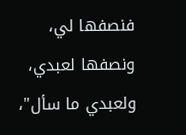فنصفها لي، ونصفها لعبدي، ولعبدي ما سأل"،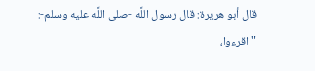قال أبو هريرة: قال رسول اللَّه -صلى اللَّه عليه وسلم-: "اقرءوا،